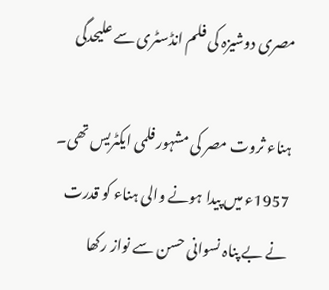مصری دوشیزہ کی فلم انڈسٹری سے علیحدگی

ہناء ثروت مصر کی مشہور فلمی ایکٹریس تھی۔ 1957ء میں پیدا ہونے والی ہناء کو قدرت نے بے پناہ نسوانی حسن سے نواز رکھا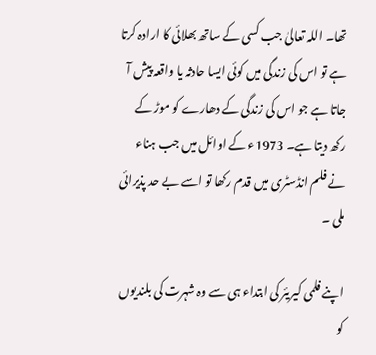تھا۔ اللہ تعالیٰ جب کسی کے ساتھ بھلائی کا ارادہ کرتا ہے تو اس کی زندگی میں کوئی ایسا حادثہ یا واقعہ پیش آ جاتا ہے جو اس کی زندگی کے دھارے کو موڑ کے رکھ دیتا ہے۔ 1973ء کے اوائل میں جب ہناء نے فلم انڈسٹری میں قدم رکھا تو اسے بے حد پذیرائی ملی ۔

اپنے فلمی کیریئر کی ابتداء ہی سے وہ شہرت کی بلندیوں کو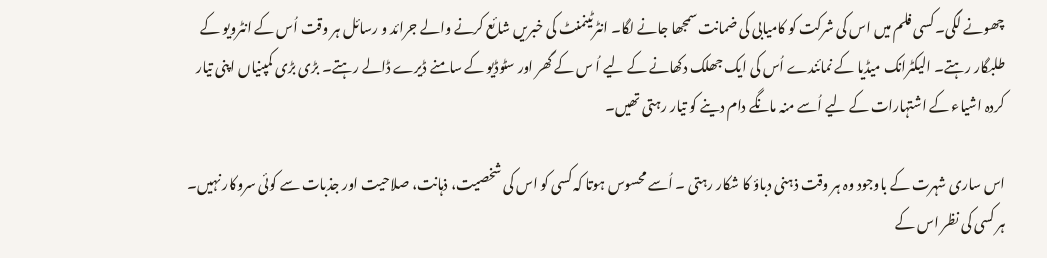چھونے لگی۔ کسی فلم میں اس کی شرکت کو کامیابی کی ضمانت سمجھا جانے لگا۔ انٹرٹینمنٹ کی خبریں شائع کرنے والے جرائد و رسائل ہر وقت اُس کے انٹرویو کے طلبگار رہتے۔ الیکٹرانک میڈیا کے نمائندے اُس کی ایک جھلک دکھانے کے لیے اُ س کے گھر اور سٹوڈیو کے سامنے ڈیرے ڈالے رہتے۔ بڑی بڑی کمپنیاں اپنی تیار کردہ اشیاء کے اشتہارات کے لیے اُسے منہ مانگے دام دینے کو تیار رہتی تھیں۔

اس ساری شہرت کے باوجود وہ ہر وقت ذہنی دباؤ کا شکار رہتی ۔ اُسے محسوس ہوتا کہ کسی کو اس کی شخصیت، ذہانت، صلاحیت اور جذبات سے کوئی سروکار نہیں۔ ہر کسی کی نظر اس کے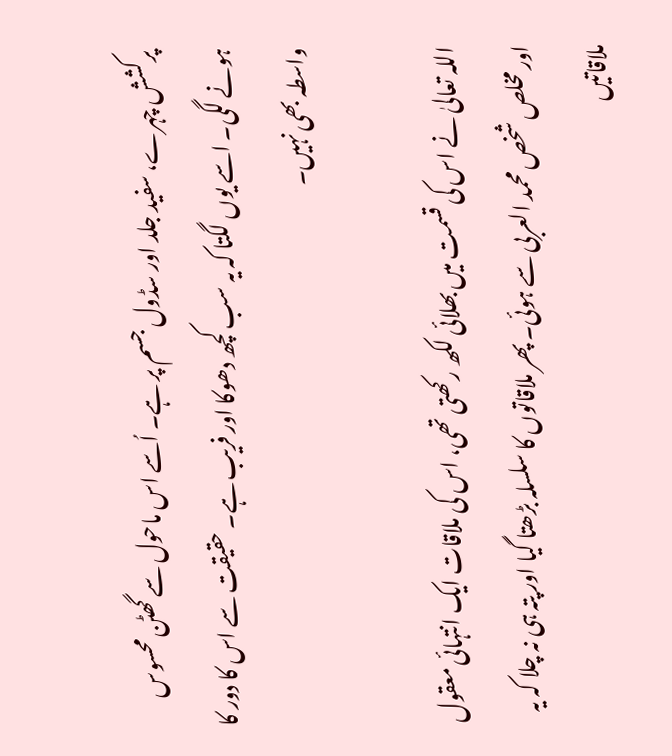پرکشش چہرے، سفید جلد اور سڈول جسم پر ہے۔ اُسے اس ماحول سے گھٹن محسوس ہونے لگی۔ اسے یوں لگتا کہ یہ سب کچھ دھوکا اور فریب ہے۔ حقیقت سے اس کا دور کا واسطہ بھی نہیں۔

اللہ تعالیٰ نے اس کی قسمت میں بھلائی لکھ رکھتی تھی، اس کی ملاقات ایک انتہائی معقول اور مخلص شخص محمد العربی سے ہوئی۔ پھر ملاقاتوں کا سلسلہ بڑھتا گیا اور پتہ ہی نہ چلا کہ یہ ملاقاتیں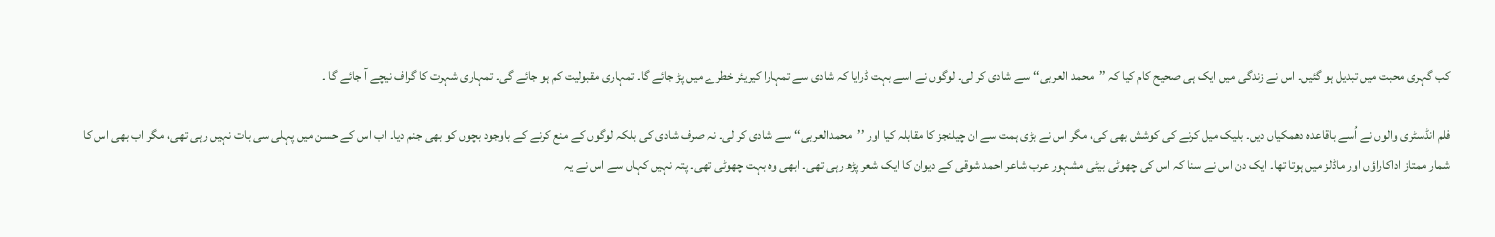کب گہری محبت میں تبدیل ہو گئیں۔ اس نے زندگی میں ایک ہی صحیح کام کیا کہ ’’محمد العربی‘‘ سے شادی کر لی۔ لوگوں نے اسے بہت ڈرایا کہ شادی سے تمہارا کیریئر خطرے میں پڑ جائے گا۔ تمہاری مقبولیت کم ہو جائے گی۔ تمہاری شہرت کا گراف نیچے آ جائے گا ۔

فلم انڈسٹری والوں نے اُسے باقاعدہ دھمکیاں دیں۔ بلیک میل کرنے کی کوشش بھی کی، مگر اس نے بڑی ہمت سے ان چیلنجز کا مقابلہ کیا اور ’’محمدالعربی‘‘ سے شادی کر لی۔ نہ صرف شادی کی بلکہ لوگوں کے منع کرنے کے باوجود بچوں کو بھی جنم دیا۔ اب اس کے حسن میں پہلی سی بات نہیں رہی تھی، مگر اب بھی اس کا شمار ممتاز اداکاراؤں اور ماڈلز میں ہوتا تھا۔ ایک دن اس نے سنا کہ اس کی چھوٹی بیٹی مشہور عرب شاعر احمد شوقی کے دیوان کا ایک شعر پڑھ رہی تھی۔ ابھی وہ بہت چھوٹی تھی۔ پتہ نہیں کہاں سے اس نے یہ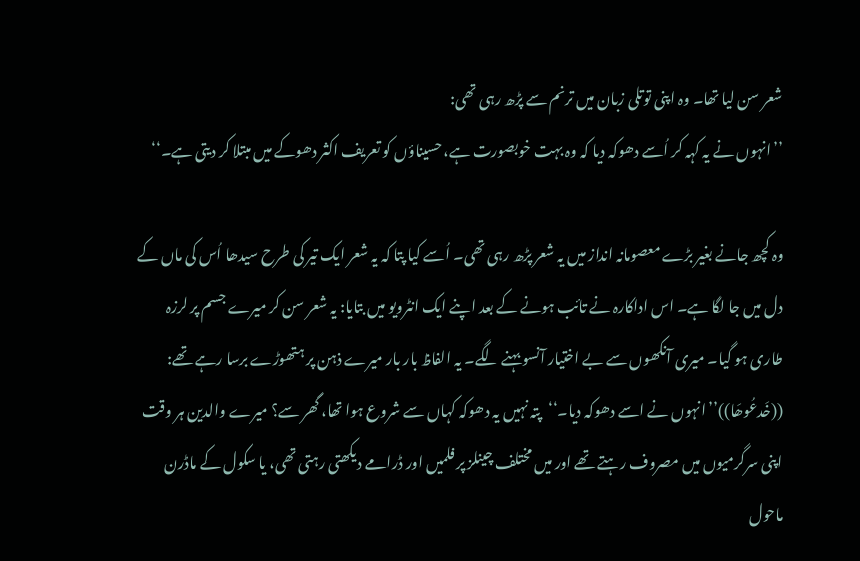شعر سن لیا تھا۔ وہ اپنی توتلی زبان میں ترنم سے پڑھ رہی تھی:
’’انہوں نے یہ کہہ کر اُسے دھوکہ دیا کہ وہ بہت خوبصورت ہے، حسیناؤں کو تعریف اکثر دھوکے میں مبتلا کر دیتی ہے۔‘‘

وہ کچھ جانے بغیر بڑے معصومانہ انداز میں یہ شعر پڑھ رہی تھی۔ اُسے کیا پتا کہ یہ شعر ایک تیر کی طرح سیدھا اُس کی ماں کے دل میں جا لگا ہے۔ اس اداکارہ نے تائب ہونے کے بعد اپنے ایک انٹرویو میں بتایا: یہ شعر سن کر میرے جسم پر لرزہ طاری ہو گیا۔ میری آنکھوں سے بے اختیار آنسو بہنے لگے۔ یہ الفاظ بار بار میرے ذہن پر ہتھوڑے برسا رہے تھے:
((خَدعُوھَا))’’انہوں نے اسے دھوکہ دیا۔‘‘پتہ نہیں یہ دھوکہ کہاں سے شروع ہوا تھا، گھر سے؟ میرے والدین ہر وقت اپنی سرگرمیوں میں مصروف رہتے تھے اور میں مختلف چینلز پر فلمیں اور ڈرامے دیکھتی رہتی تھی، یا سکول کے ماڈرن ماحول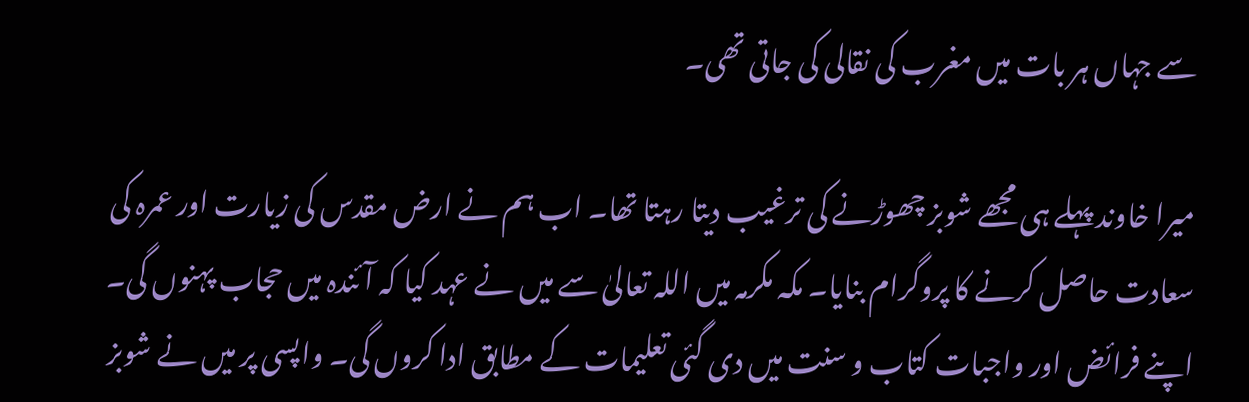سے جہاں ہر بات میں مغرب کی نقالی کی جاتی تھی۔

میرا خاوند پہلے ہی مجھے شوبز چھوڑنے کی ترغیب دیتا رہتا تھا۔ اب ہم نے ارض مقدس کی زیارت اور عمرہ کی سعادت حاصل کرنے کا پروگرام بنایا۔ مکہ مکرمہ میں اللہ تعالیٰ سے میں نے عہد کیا کہ آئندہ میں حجاب پہنوں گی۔ اپنے فرائض اور واجبات کتاب و سنت میں دی گئی تعلیمات کے مطابق ادا کروں گی۔ واپسی پر میں نے شوبز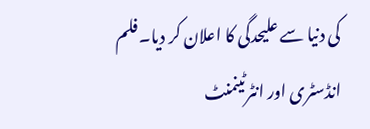کی دنیا سے علیحدگی کا اعلان کر دیا۔فلم انڈسٹری اور انٹرٹینمنٹ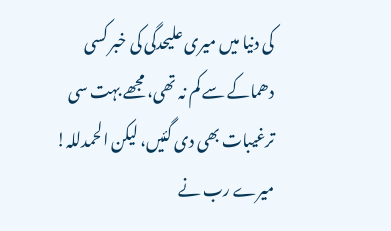کی دنیا میں میری علیحدگی کی خبر کسی دھماکے سے کم نہ تھی، مجھے بہت سی ترغیبات بھی دی گئیں، لیکن الحمدللہ! میرے رب نے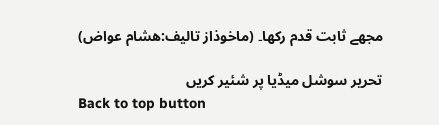مجھے ثابت قدم رکھا۔ (ماخوذاز تالیف:ھشام عواض)

تحریر سوشل میڈیا پر شئیر کریں
Back to top button